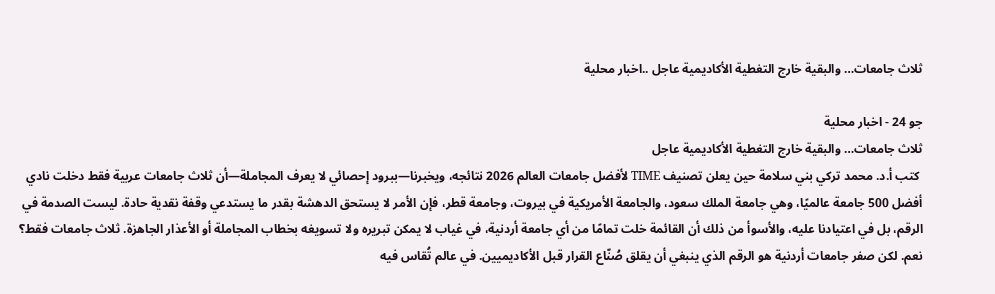ثلاث جامعات… والبقية خارج التغطية الأكاديمية عاجل ..اخبار محلية

جو 24 - اخبار محلية
ثلاث جامعات… والبقية خارج التغطية الأكاديمية عاجل
 كتب أ.د. محمد تركي بني سلامة حين يعلن تصنيف TIME لأفضل جامعات العالم 2026 نتائجه، ويخبرنا—ببرود إحصائي لا يعرف المجاملة—أن ثلاث جامعات عربية فقط دخلت نادي أفضل 500 جامعة عالميًا، وهي جامعة الملك سعود، والجامعة الأمريكية في بيروت، وجامعة قطر، فإن الأمر لا يستحق الدهشة بقدر ما يستدعي وقفة نقدية حادة. ليست الصدمة في الرقم، بل في اعتيادنا عليه، والأسوأ من ذلك أن القائمة خلت تمامًا من أي جامعة أردنية، في غياب لا يمكن تبريره ولا تسويغه بخطاب المجاملة أو الأعذار الجاهزة. ثلاث جامعات فقط؟ نعم. لكن صفر جامعات أردنية هو الرقم الذي ينبغي أن يقلق صُنّاع القرار قبل الأكاديميين. في عالم تُقاس فيه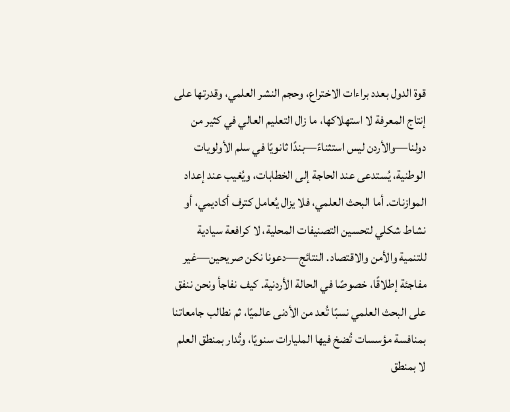قوة الدول بعدد براءات الاختراع، وحجم النشر العلمي، وقدرتها على إنتاج المعرفة لا استهلاكها، ما زال التعليم العالي في كثير من دولنا—والأردن ليس استثناءً—بندًا ثانويًا في سلم الأولويات الوطنية، يُستدعى عند الحاجة إلى الخطابات، ويُغيب عند إعداد الموازنات. أما البحث العلمي، فلا يزال يُعامل كترف أكاديمي، أو نشاط شكلي لتحسين التصنيفات المحلية، لا كرافعة سيادية للتنمية والأمن والاقتصاد. النتائج—دعونا نكن صريحين—غير مفاجئة إطلاقًا، خصوصًا في الحالة الأردنية. كيف نفاجأ ونحن ننفق على البحث العلمي نسبًا تُعد من الأدنى عالميًا، ثم نطالب جامعاتنا بمنافسة مؤسسات تُضخ فيها المليارات سنويًا، وتُدار بمنطق العلم لا بمنطق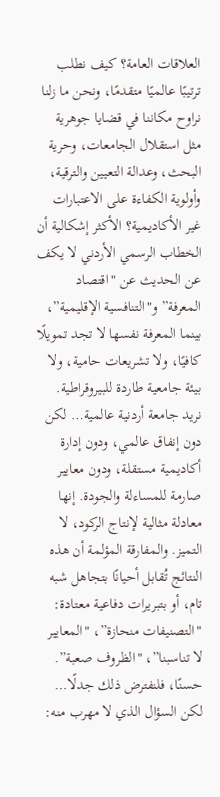العلاقات العامة؟ كيف نطلب ترتيبًا عالميًا متقدمًا، ونحن ما زلنا نراوح مكاننا في قضايا جوهرية مثل استقلال الجامعات، وحرية البحث، وعدالة التعيين والترقية، وأولوية الكفاءة على الاعتبارات غير الأكاديمية؟ الأكثر إشكالية أن الخطاب الرسمي الأردني لا يكف عن الحديث عن "اقتصاد المعرفة” و"التنافسية الإقليمية”، بينما المعرفة نفسها لا تجد تمويلًا كافيًا، ولا تشريعات حامية، ولا بيئة جامعية طاردة للبيروقراطية. نريد جامعة أردنية عالمية… لكن دون إنفاق عالمي، ودون إدارة أكاديمية مستقلة، ودون معايير صارمة للمساءلة والجودة. إنها معادلة مثالية لإنتاج الركود، لا التميز. والمفارقة المؤلمة أن هذه النتائج تُقابل أحيانًا بتجاهل شبه تام، أو بتبريرات دفاعية معتادة: "التصنيفات منحازة”، "المعايير لا تناسبنا”، "الظروف صعبة”. حسنًا، فلنفترض ذلك جدلًا… لكن السؤال الذي لا مهرب منه: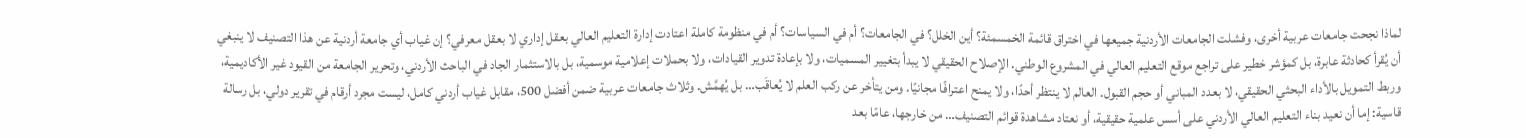لماذا نجحت جامعات عربية أخرى، وفشلت الجامعات الأردنية جميعها في اختراق قائمة الخمسمئة؟ أين الخلل؟ في الجامعات؟ أم في السياسات؟ أم في منظومة كاملة اعتادت إدارة التعليم العالي بعقل إداري لا بعقل معرفي؟ إن غياب أي جامعة أردنية عن هذا التصنيف لا ينبغي أن يُقرأ كحادثة عابرة، بل كمؤشر خطير على تراجع موقع التعليم العالي في المشروع الوطني. الإصلاح الحقيقي لا يبدأ بتغيير المسميات، ولا بإعادة تدوير القيادات، ولا بحملات إعلامية موسمية، بل بالاستثمار الجاد في الباحث الأردني، وتحرير الجامعة من القيود غير الأكاديمية، وربط التمويل بالأداء البحثي الحقيقي، لا بعدد المباني أو حجم القبول. العالم لا ينتظر أحدًا، ولا يمنح اعترافًا مجانيًا. ومن يتأخر عن ركب العلم لا يُعاقَب… بل يُهمَّش. وثلاث جامعات عربية ضمن أفضل 500، مقابل غياب أردني كامل، ليست مجرد أرقام في تقرير دولي، بل رسالة قاسية: إما أن نعيد بناء التعليم العالي الأردني على أسس علمية حقيقية، أو نعتاد مشاهدة قوائم التصنيف… من خارجها، عامًا بعد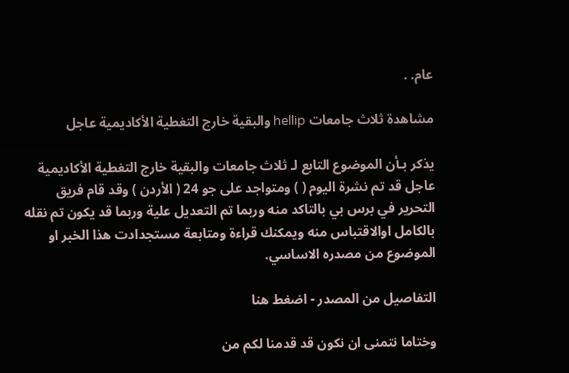عام. .

مشاهدة ثلاث جامعات hellip والبقية خارج التغطية الأكاديمية عاجل

يذكر بـأن الموضوع التابع لـ ثلاث جامعات والبقية خارج التغطية الأكاديمية عاجل قد تم نشرة اليوم ( ) ومتواجد على جو 24 ( الأردن ) وقد قام فريق التحرير في برس بي بالتاكد منه وربما تم التعديل علية وربما قد يكون تم نقله بالكامل اوالاقتباس منه ويمكنك قراءة ومتابعة مستجدادت هذا الخبر او الموضوع من مصدره الاساسي.

التفاصيل من المصدر - اضغط هنا

وختاما نتمنى ان نكون قد قدمنا لكم من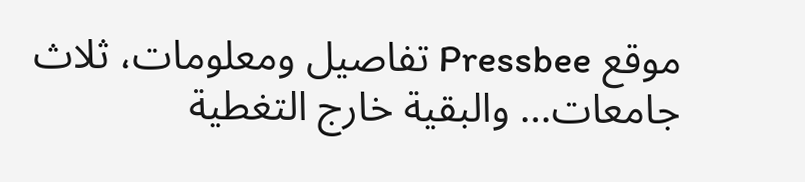موقع Pressbee تفاصيل ومعلومات، ثلاث جامعات… والبقية خارج التغطية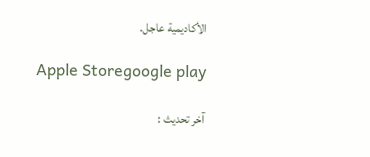الأكاديمية عاجل.

Apple Storegoogle play

آخر تحديث :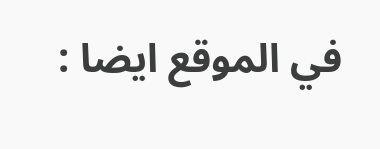في الموقع ايضا :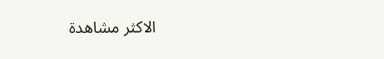الاكثر مشاهدة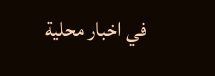في اخبار محلية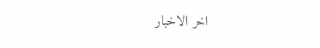اخر الاخبار